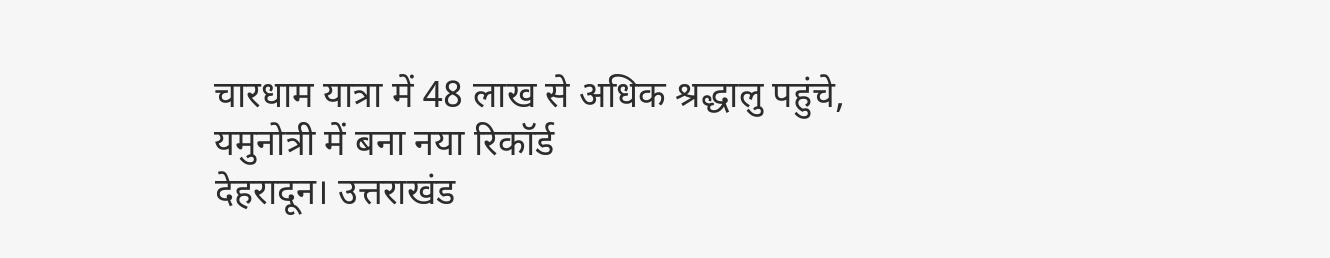चारधाम यात्रा में 48 लाख से अधिक श्रद्धालु पहुंचे, यमुनोत्री में बना नया रिकॉर्ड
देहरादून। उत्तराखंड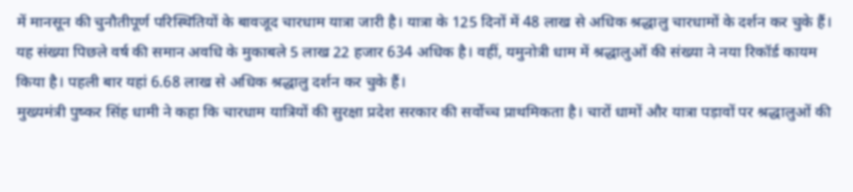में मानसून की चुनौतीपूर्ण परिस्थितियों के बावजूद चारधाम यात्रा जारी है। यात्रा के 125 दिनों में 48 लाख से अधिक श्रद्धालु चारधामों के दर्शन कर चुके हैं। यह संख्या पिछले वर्ष की समान अवधि के मुकाबले 5 लाख 22 हजार 634 अधिक है। वहीं, यमुनोत्री धाम में श्रद्धालुओं की संख्या ने नया रिकॉर्ड कायम किया है। पहली बार यहां 6.68 लाख से अधिक श्रद्धालु दर्शन कर चुके हैं।
मुख्यमंत्री पुष्कर सिंह धामी ने कहा कि चारधाम यात्रियों की सुरक्षा प्रदेश सरकार की सर्वोच्च प्राथमिकता है। चारों धामों और यात्रा पड़ावों पर श्रद्धालुओं की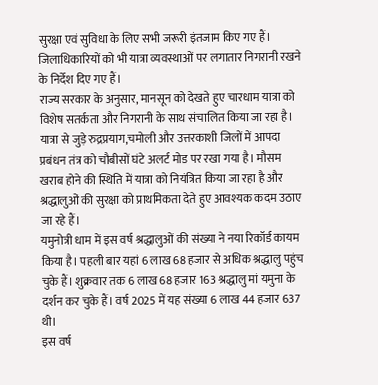सुरक्षा एवं सुविधा के लिए सभी जरूरी इंतजाम किए गए हैं। जिलाधिकारियों को भी यात्रा व्यवस्थाओं पर लगातार निगरानी रखने के निर्देश दिए गए हैं।
राज्य सरकार के अनुसार, मानसून को देखते हुए चारधाम यात्रा को विशेष सतर्कता और निगरानी के साथ संचालित किया जा रहा है। यात्रा से जुड़े रुद्रप्रयाग,चमोली और उत्तरकाशी जिलों में आपदा प्रबंधन तंत्र को चौबीसों घंटे अलर्ट मोड पर रखा गया है। मौसम खराब होने की स्थिति में यात्रा को नियंत्रित किया जा रहा है और श्रद्धालुओं की सुरक्षा को प्राथमिकता देते हुए आवश्यक कदम उठाए जा रहे हैं।
यमुनोत्री धाम में इस वर्ष श्रद्धालुओं की संख्या ने नया रिकॉर्ड कायम किया है। पहली बार यहां 6 लाख 68 हजार से अधिक श्रद्धालु पहुंच चुके हैं। शुक्रवार तक 6 लाख 68 हजार 163 श्रद्धालु मां यमुना के दर्शन कर चुके हैं। वर्ष 2025 में यह संख्या 6 लाख 44 हजार 637 थी।
इस वर्ष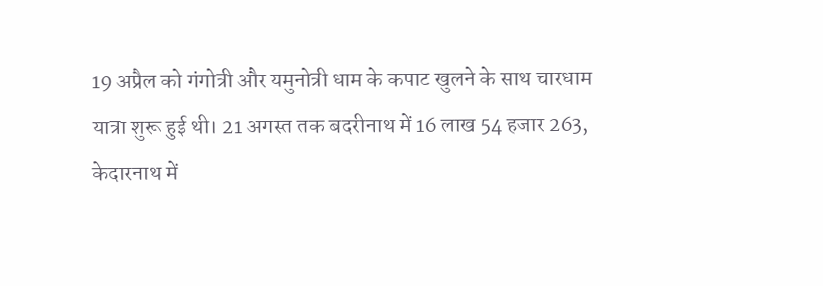19 अप्रैल को गंगोत्री और यमुनोत्री धाम के कपाट खुलने के साथ चारधाम यात्रा शुरू हुई थी। 21 अगस्त तक बदरीनाथ में 16 लाख 54 हजार 263, केदारनाथ में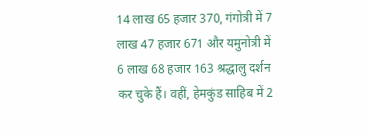14 लाख 65 हजार 370, गंगोत्री में 7 लाख 47 हजार 671 और यमुनोत्री में 6 लाख 68 हजार 163 श्रद्धालु दर्शन कर चुके हैं। वहीं, हेमकुंड साहिब में 2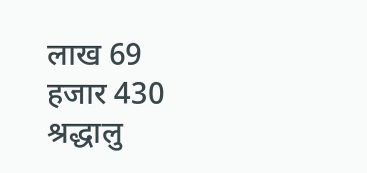लाख 69 हजार 430 श्रद्धालु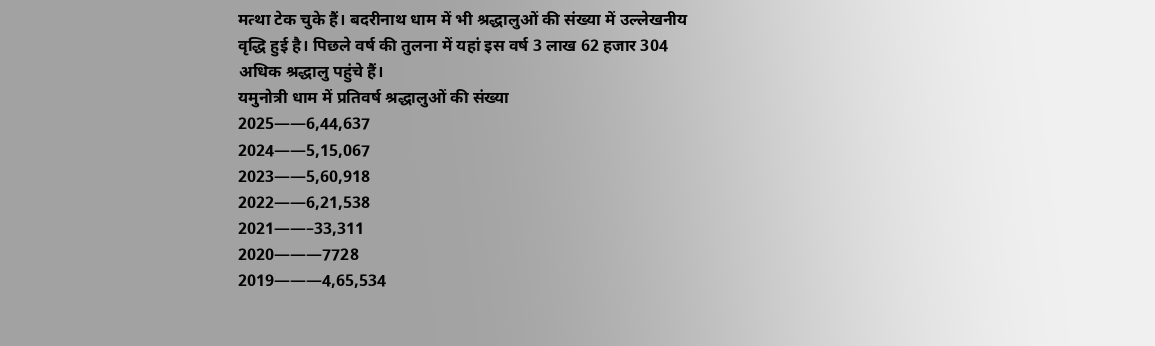मत्था टेक चुके हैं। बदरीनाथ धाम में भी श्रद्धालुओं की संख्या में उल्लेखनीय वृद्धि हुई है। पिछले वर्ष की तुलना में यहां इस वर्ष 3 लाख 62 हजार 304 अधिक श्रद्धालु पहुंचे हैं।
यमुनोत्री धाम में प्रतिवर्ष श्रद्धालुओं की संख्या
2025——6,44,637
2024——5,15,067
2023——5,60,918
2022——6,21,538
2021——–33,311
2020———7728
2019———4,65,534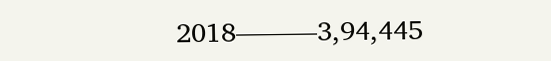2018———3,94,445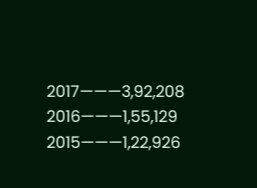2017———3,92,208
2016———1,55,129
2015———1,22,926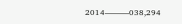2014———038,294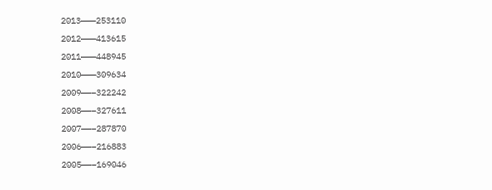2013———253110
2012———413615
2011———448945
2010———309634
2009——–322242
2008——–327611
2007——–287870
2006——–216883
2005——–169046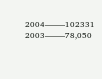2004——–102331
2003——–78,050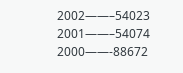2002——–54023
2001——–54074
2000——-88672